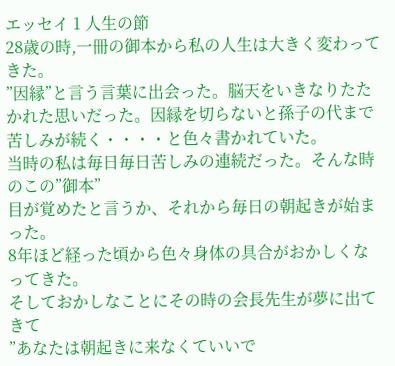エッセイ 1 人生の節
28歳の時,一冊の御本から私の人生は大きく変わってきた。
”因縁”と言う言葉に出会った。脳天をいきなりたたかれた思いだった。因縁を切らないと孫子の代まで苦しみが続く・・・・と色々書かれていた。
当時の私は毎日毎日苦しみの連続だった。そんな時のこの”御本”
目が覚めたと言うか、それから毎日の朝起きが始まった。
8年ほど経った頃から色々身体の具合がおかしくなってきた。
そしておかしなことにその時の会長先生が夢に出てきて
”あなたは朝起きに来なくていいで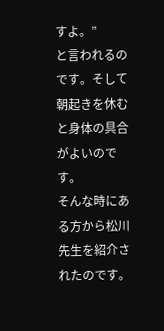すよ。”
と言われるのです。そして朝起きを休むと身体の具合がよいのです。
そんな時にある方から松川先生を紹介されたのです。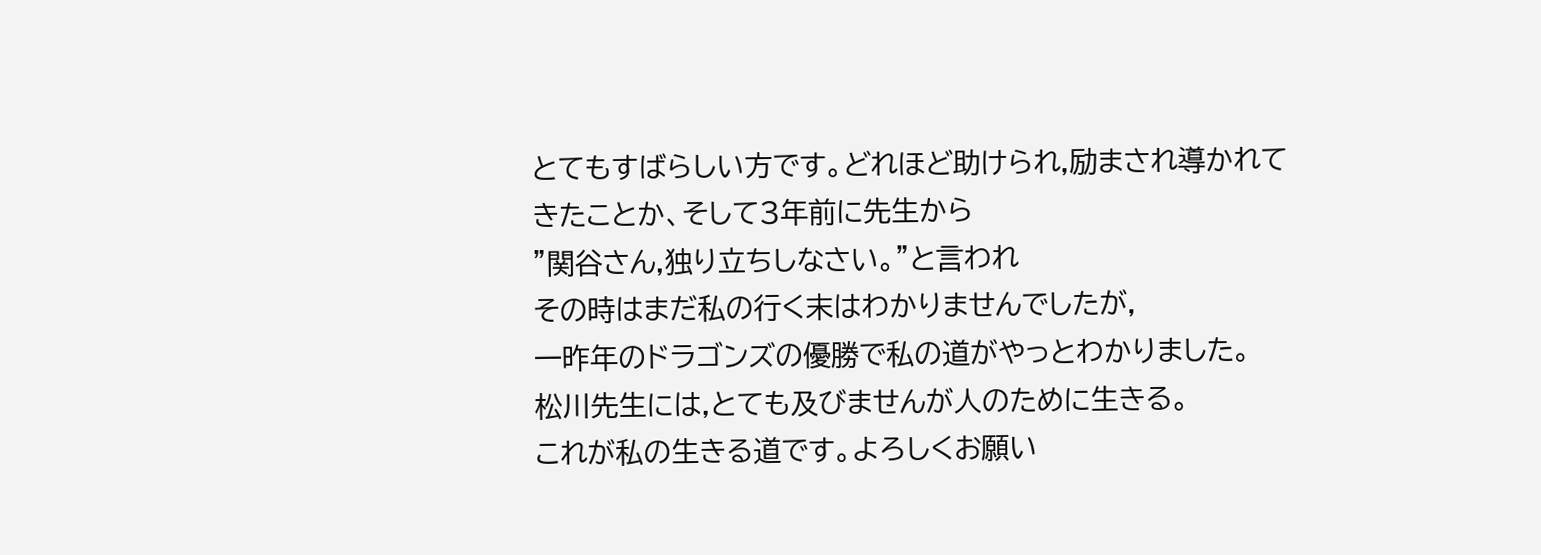とてもすばらしい方です。どれほど助けられ,励まされ導かれて
きたことか、そして3年前に先生から
”関谷さん,独り立ちしなさい。”と言われ
その時はまだ私の行く末はわかりませんでしたが,
一昨年のドラゴンズの優勝で私の道がやっとわかりました。
松川先生には,とても及びませんが人のために生きる。
これが私の生きる道です。よろしくお願い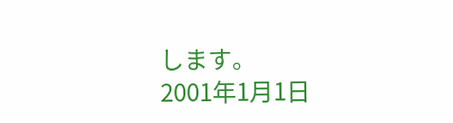します。
2001年1月1日